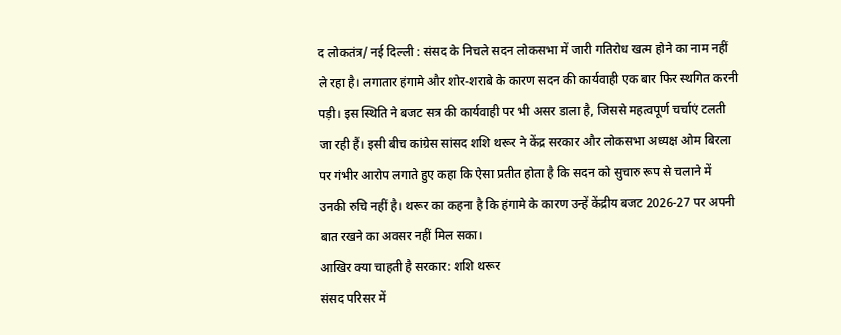द लोकतंत्र/ नई दिल्ली : संसद के निचले सदन लोकसभा में जारी गतिरोध खत्म होने का नाम नहीं ले रहा है। लगातार हंगामे और शोर-शराबे के कारण सदन की कार्यवाही एक बार फिर स्थगित करनी पड़ी। इस स्थिति ने बजट सत्र की कार्यवाही पर भी असर डाला है, जिससे महत्वपूर्ण चर्चाएं टलती जा रही हैं। इसी बीच कांग्रेस सांसद शशि थरूर ने केंद्र सरकार और लोकसभा अध्यक्ष ओम बिरला पर गंभीर आरोप लगाते हुए कहा कि ऐसा प्रतीत होता है कि सदन को सुचारु रूप से चलाने में उनकी रुचि नहीं है। थरूर का कहना है कि हंगामे के कारण उन्हें केंद्रीय बजट 2026-27 पर अपनी बात रखने का अवसर नहीं मिल सका।
आखिर क्या चाहती है सरकार: शशि थरूर
संसद परिसर में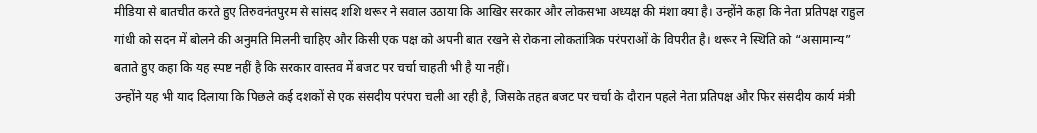मीडिया से बातचीत करते हुए तिरुवनंतपुरम से सांसद शशि थरूर ने सवाल उठाया कि आखिर सरकार और लोकसभा अध्यक्ष की मंशा क्या है। उन्होंने कहा कि नेता प्रतिपक्ष राहुल गांधी को सदन में बोलने की अनुमति मिलनी चाहिए और किसी एक पक्ष को अपनी बात रखने से रोकना लोकतांत्रिक परंपराओं के विपरीत है। थरूर ने स्थिति को “असामान्य” बताते हुए कहा कि यह स्पष्ट नहीं है कि सरकार वास्तव में बजट पर चर्चा चाहती भी है या नहीं।
उन्होंने यह भी याद दिलाया कि पिछले कई दशकों से एक संसदीय परंपरा चली आ रही है, जिसके तहत बजट पर चर्चा के दौरान पहले नेता प्रतिपक्ष और फिर संसदीय कार्य मंत्री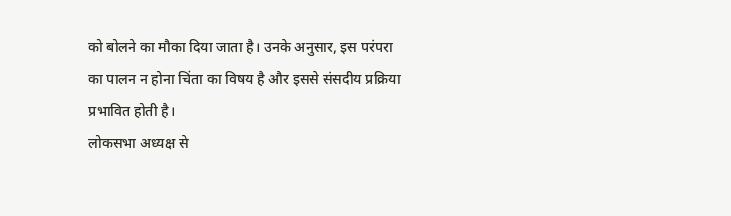को बोलने का मौका दिया जाता है। उनके अनुसार, इस परंपरा का पालन न होना चिंता का विषय है और इससे संसदीय प्रक्रिया प्रभावित होती है।
लोकसभा अध्यक्ष से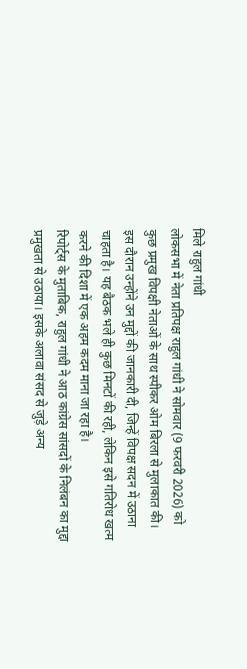मिले राहुल गांधी
लोकसभा में नेता प्रतिपक्ष राहुल गांधी ने सोमवार (9 फरवरी 2026) को कुछ प्रमुख विपक्षी नेताओं के साथ स्पीकर ओम बिरला से मुलाकात की। इस दौरान उन्होंने उन मुद्दों की जानकारी दी, जिन्हें विपक्ष सदन में उठाना चाहता है। यह बैठक भले ही कुछ मिनटों की रही, लेकिन इसे गतिरोध खत्म करने की दिशा में एक अहम कदम माना जा रहा है।
रिपोर्ट्स के मुताबिक, राहुल गांधी ने आठ कांग्रेस सांसदों के निलंबन का मुद्दा प्रमुखता से उठाया। इसके अलावा संसद से जुड़े अन्य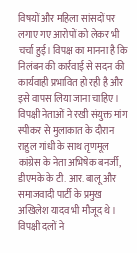विषयों और महिला सांसदों पर लगाए गए आरोपों को लेकर भी चर्चा हुई। विपक्ष का मानना है कि निलंबन की कार्रवाई से सदन की कार्यवाही प्रभावित हो रही है और इसे वापस लिया जाना चाहिए।
विपक्षी नेताओं ने रखी संयुक्त मांग
स्पीकर से मुलाकात के दौरान राहुल गांधी के साथ तृणमूल कांग्रेस के नेता अभिषेक बनर्जी, डीएमके के टी. आर. बालू और समाजवादी पार्टी के प्रमुख अखिलेश यादव भी मौजूद थे। विपक्षी दलों ने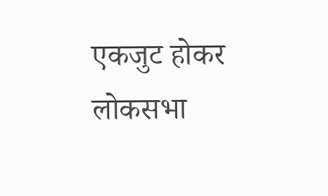एकजुट होकर लोकसभा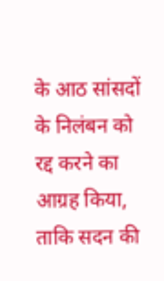के आठ सांसदों के निलंबन को रद्द करने का आग्रह किया, ताकि सदन की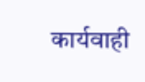कार्यवाही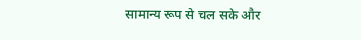सामान्य रूप से चल सके और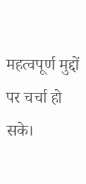महत्वपूर्ण मुद्दों पर चर्चा हो सके।